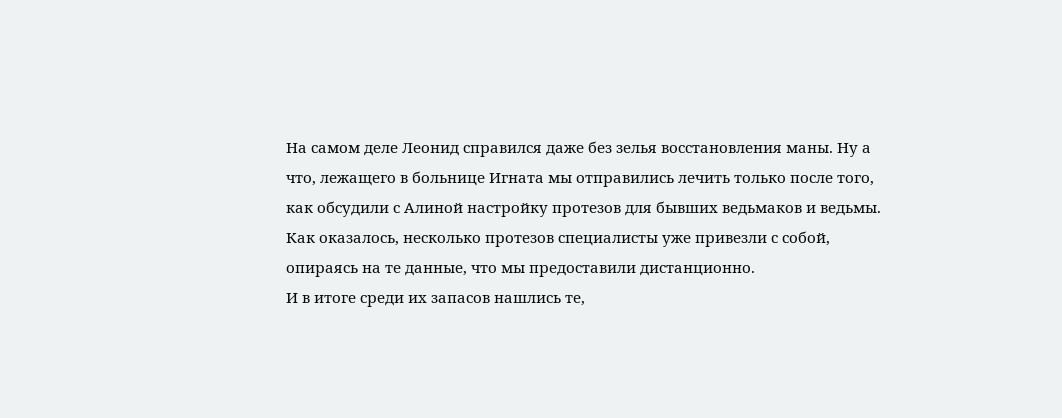На самом деле Леонид справился даже без зелья восстановления маны. Ну а что, лежащего в больнице Игната мы отправились лечить только после того, как обсудили с Алиной настройку протезов для бывших ведьмаков и ведьмы. Как оказалось, несколько протезов специалисты уже привезли с собой, опираясь на те данные, что мы предоставили дистанционно.
И в итоге среди их запасов нашлись те,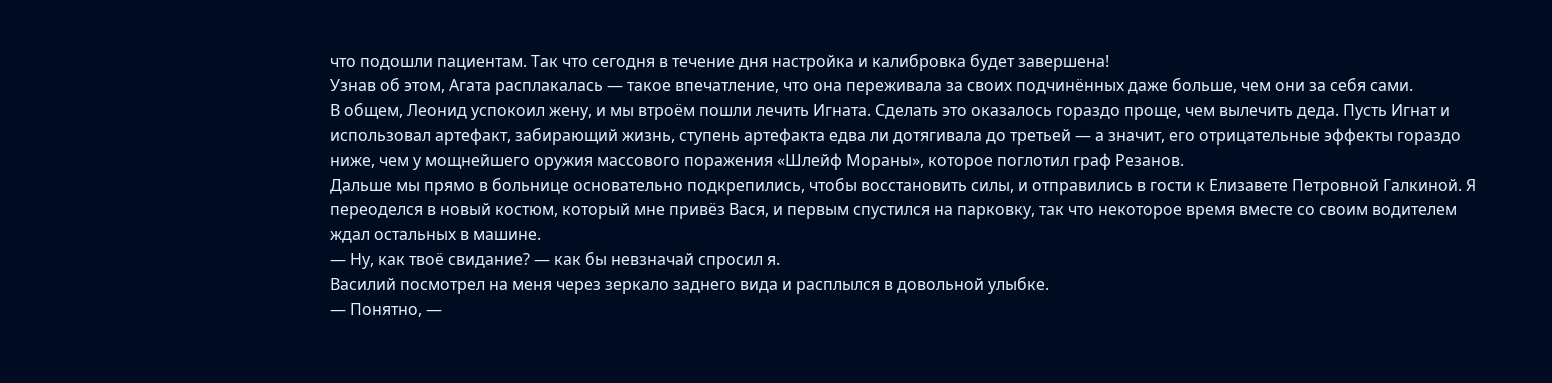что подошли пациентам. Так что сегодня в течение дня настройка и калибровка будет завершена!
Узнав об этом, Агата расплакалась — такое впечатление, что она переживала за своих подчинённых даже больше, чем они за себя сами.
В общем, Леонид успокоил жену, и мы втроём пошли лечить Игната. Сделать это оказалось гораздо проще, чем вылечить деда. Пусть Игнат и использовал артефакт, забирающий жизнь, ступень артефакта едва ли дотягивала до третьей — а значит, его отрицательные эффекты гораздо ниже, чем у мощнейшего оружия массового поражения «Шлейф Мораны», которое поглотил граф Резанов.
Дальше мы прямо в больнице основательно подкрепились, чтобы восстановить силы, и отправились в гости к Елизавете Петровной Галкиной. Я переоделся в новый костюм, который мне привёз Вася, и первым спустился на парковку, так что некоторое время вместе со своим водителем ждал остальных в машине.
— Ну, как твоё свидание? — как бы невзначай спросил я.
Василий посмотрел на меня через зеркало заднего вида и расплылся в довольной улыбке.
— Понятно, —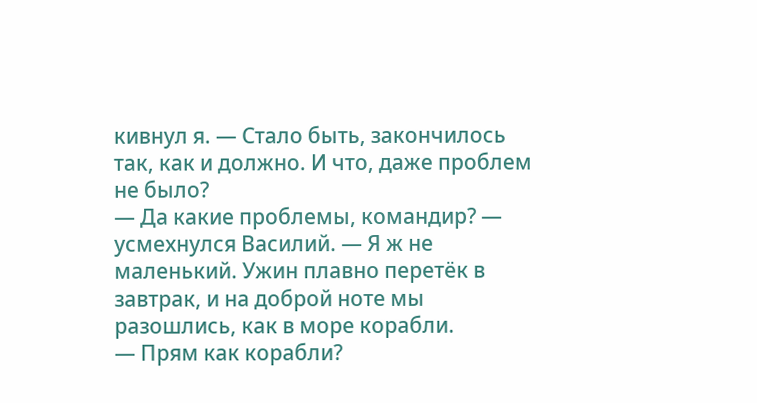кивнул я. — Стало быть, закончилось так, как и должно. И что, даже проблем не было?
— Да какие проблемы, командир? — усмехнулся Василий. — Я ж не маленький. Ужин плавно перетёк в завтрак, и на доброй ноте мы разошлись, как в море корабли.
— Прям как корабли?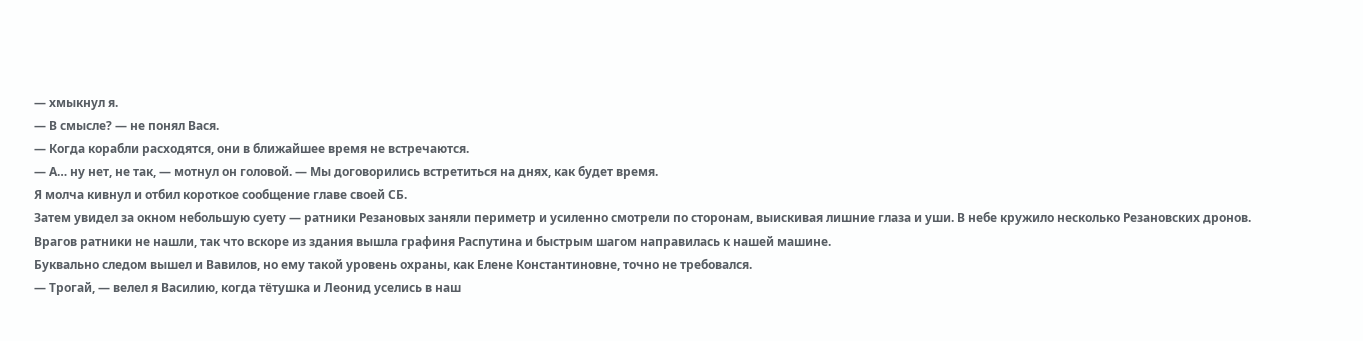— хмыкнул я.
— В смысле? — не понял Вася.
— Когда корабли расходятся, они в ближайшее время не встречаются.
— А… ну нет, не так, — мотнул он головой. — Мы договорились встретиться на днях, как будет время.
Я молча кивнул и отбил короткое сообщение главе своей СБ.
Затем увидел за окном небольшую суету — ратники Резановых заняли периметр и усиленно смотрели по сторонам, выискивая лишние глаза и уши. В небе кружило несколько Резановских дронов.
Врагов ратники не нашли, так что вскоре из здания вышла графиня Распутина и быстрым шагом направилась к нашей машине.
Буквально следом вышел и Вавилов, но ему такой уровень охраны, как Елене Константиновне, точно не требовался.
— Трогай, — велел я Василию, когда тётушка и Леонид уселись в наш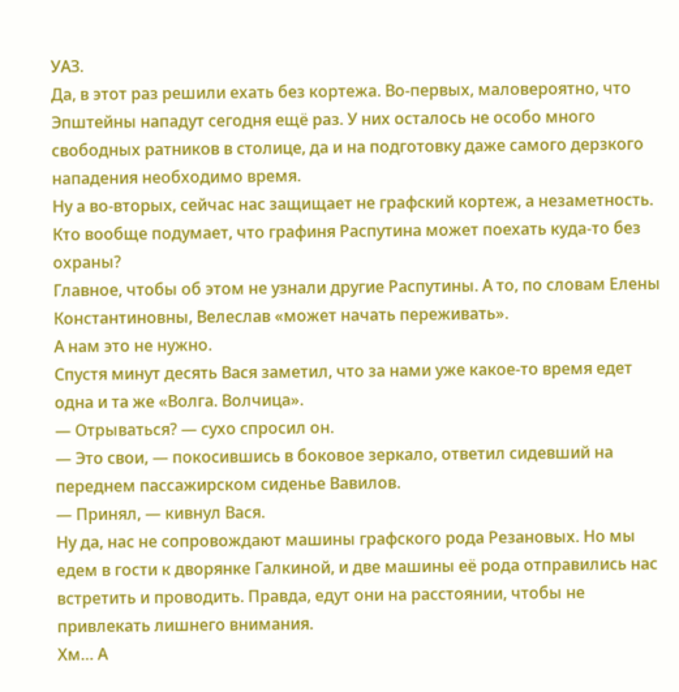УАЗ.
Да, в этот раз решили ехать без кортежа. Во-первых, маловероятно, что Эпштейны нападут сегодня ещё раз. У них осталось не особо много свободных ратников в столице, да и на подготовку даже самого дерзкого нападения необходимо время.
Ну а во-вторых, сейчас нас защищает не графский кортеж, а незаметность. Кто вообще подумает, что графиня Распутина может поехать куда-то без охраны?
Главное, чтобы об этом не узнали другие Распутины. А то, по словам Елены Константиновны, Велеслав «может начать переживать».
А нам это не нужно.
Спустя минут десять Вася заметил, что за нами уже какое-то время едет одна и та же «Волга. Волчица».
— Отрываться? — сухо спросил он.
— Это свои, — покосившись в боковое зеркало, ответил сидевший на переднем пассажирском сиденье Вавилов.
— Принял, — кивнул Вася.
Ну да, нас не сопровождают машины графского рода Резановых. Но мы едем в гости к дворянке Галкиной, и две машины её рода отправились нас встретить и проводить. Правда, едут они на расстоянии, чтобы не привлекать лишнего внимания.
Хм… А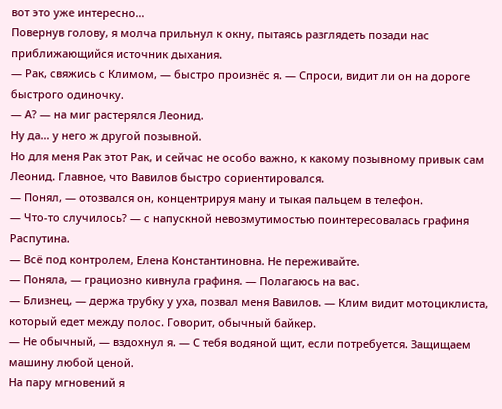вот это уже интересно…
Повернув голову, я молча прильнул к окну, пытаясь разглядеть позади нас приближающийся источник дыхания.
— Рак, свяжись с Климом, — быстро произнёс я. — Спроси, видит ли он на дороге быстрого одиночку.
— А? — на миг растерялся Леонид.
Ну да… у него ж другой позывной.
Но для меня Рак этот Рак, и сейчас не особо важно, к какому позывному привык сам Леонид. Главное, что Вавилов быстро сориентировался.
— Понял, — отозвался он, концентрируя ману и тыкая пальцем в телефон.
— Что-то случилось? — с напускной невозмутимостью поинтересовалась графиня Распутина.
— Всё под контролем, Елена Константиновна. Не переживайте.
— Поняла, — грациозно кивнула графиня. — Полагаюсь на вас.
— Близнец, — держа трубку у уха, позвал меня Вавилов. — Клим видит мотоциклиста, который едет между полос. Говорит, обычный байкер.
— Не обычный, — вздохнул я. — С тебя водяной щит, если потребуется. Защищаем машину любой ценой.
На пару мгновений я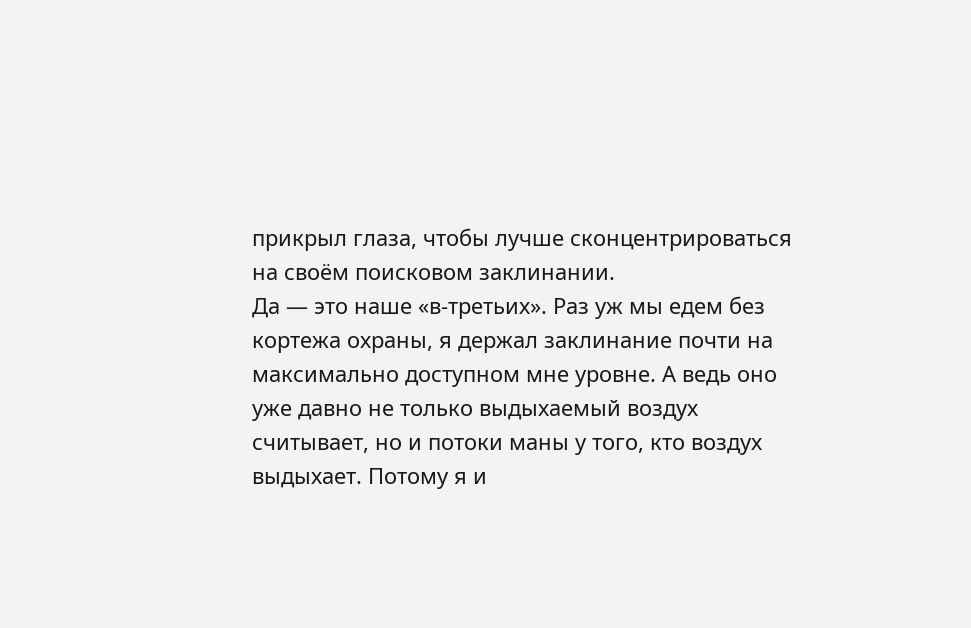прикрыл глаза, чтобы лучше сконцентрироваться на своём поисковом заклинании.
Да — это наше «в-третьих». Раз уж мы едем без кортежа охраны, я держал заклинание почти на максимально доступном мне уровне. А ведь оно уже давно не только выдыхаемый воздух считывает, но и потоки маны у того, кто воздух выдыхает. Потому я и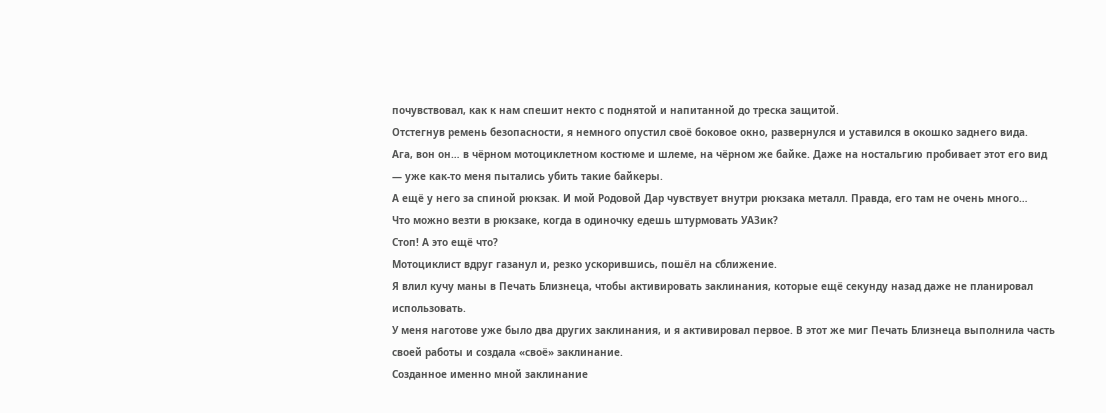почувствовал, как к нам спешит некто с поднятой и напитанной до треска защитой.
Отстегнув ремень безопасности, я немного опустил своё боковое окно, развернулся и уставился в окошко заднего вида.
Ага, вон он… в чёрном мотоциклетном костюме и шлеме, на чёрном же байке. Даже на ностальгию пробивает этот его вид — уже как-то меня пытались убить такие байкеры.
А ещё у него за спиной рюкзак. И мой Родовой Дар чувствует внутри рюкзака металл. Правда, его там не очень много…
Что можно везти в рюкзаке, когда в одиночку едешь штурмовать УАЗик?
Стоп! А это ещё что?
Мотоциклист вдруг газанул и, резко ускорившись, пошёл на сближение.
Я влил кучу маны в Печать Близнеца, чтобы активировать заклинания, которые ещё секунду назад даже не планировал использовать.
У меня наготове уже было два других заклинания, и я активировал первое. В этот же миг Печать Близнеца выполнила часть своей работы и создала «своё» заклинание.
Созданное именно мной заклинание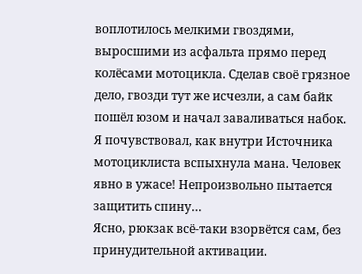воплотилось мелкими гвоздями, выросшими из асфальта прямо перед колёсами мотоцикла. Сделав своё грязное дело, гвозди тут же исчезли, а сам байк пошёл юзом и начал заваливаться набок.
Я почувствовал, как внутри Источника мотоциклиста вспыхнула мана. Человек явно в ужасе! Непроизвольно пытается защитить спину…
Ясно, рюкзак всё-таки взорвётся сам, без принудительной активации.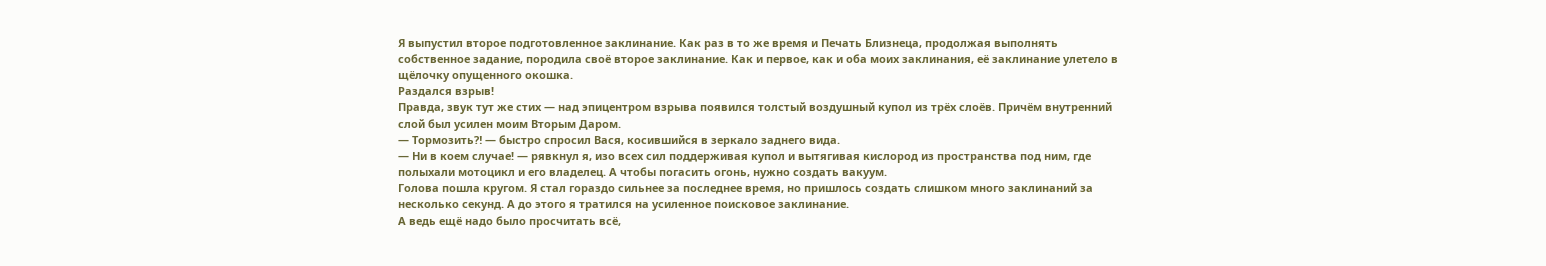Я выпустил второе подготовленное заклинание. Как раз в то же время и Печать Близнеца, продолжая выполнять собственное задание, породила своё второе заклинание. Как и первое, как и оба моих заклинания, её заклинание улетело в щёлочку опущенного окошка.
Раздался взрыв!
Правда, звук тут же стих — над эпицентром взрыва появился толстый воздушный купол из трёх слоёв. Причём внутренний слой был усилен моим Вторым Даром.
— Тормозить⁈ — быстро спросил Вася, косившийся в зеркало заднего вида.
— Ни в коем случае! — рявкнул я, изо всех сил поддерживая купол и вытягивая кислород из пространства под ним, где полыхали мотоцикл и его владелец. А чтобы погасить огонь, нужно создать вакуум.
Голова пошла кругом. Я стал гораздо сильнее за последнее время, но пришлось создать слишком много заклинаний за несколько секунд. А до этого я тратился на усиленное поисковое заклинание.
А ведь ещё надо было просчитать всё,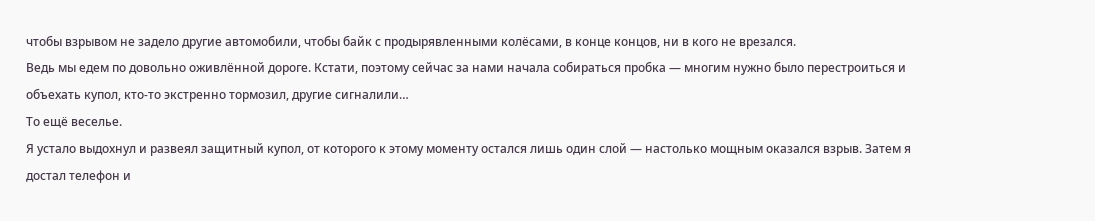чтобы взрывом не задело другие автомобили, чтобы байк с продырявленными колёсами, в конце концов, ни в кого не врезался.
Ведь мы едем по довольно оживлённой дороге. Кстати, поэтому сейчас за нами начала собираться пробка — многим нужно было перестроиться и объехать купол, кто-то экстренно тормозил, другие сигналили…
То ещё веселье.
Я устало выдохнул и развеял защитный купол, от которого к этому моменту остался лишь один слой — настолько мощным оказался взрыв. Затем я достал телефон и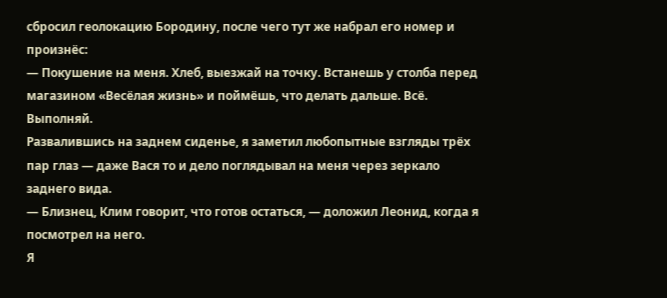сбросил геолокацию Бородину, после чего тут же набрал его номер и произнёс:
— Покушение на меня. Хлеб, выезжай на точку. Встанешь у столба перед магазином «Весёлая жизнь» и поймёшь, что делать дальше. Всё. Выполняй.
Развалившись на заднем сиденье, я заметил любопытные взгляды трёх пар глаз — даже Вася то и дело поглядывал на меня через зеркало заднего вида.
— Близнец, Клим говорит, что готов остаться, — доложил Леонид, когда я посмотрел на него.
Я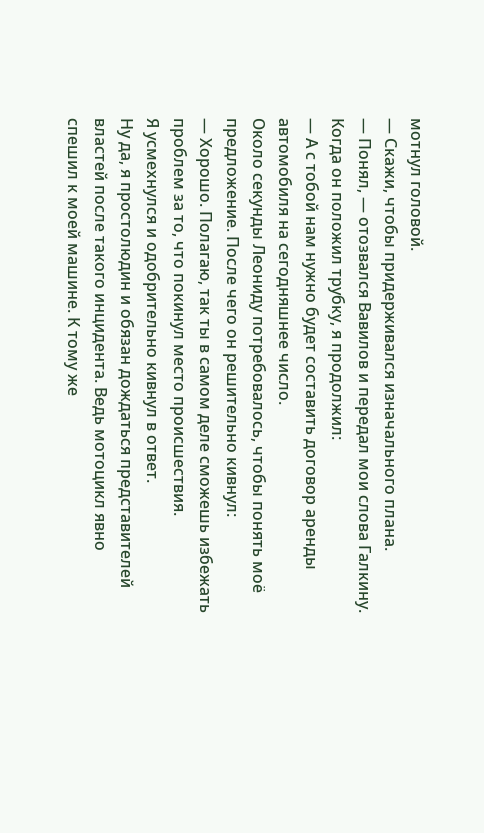мотнул головой.
— Скажи, чтобы придерживался изначального плана.
— Понял, — отозвался Вавилов и передал мои слова Галкину.
Когда он положил трубку, я продолжил:
— А с тобой нам нужно будет составить договор аренды автомобиля на сегодняшнее число.
Около секунды Леониду потребовалось, чтобы понять моё предложение. После чего он решительно кивнул:
— Хорошо. Полагаю, так ты в самом деле сможешь избежать проблем за то, что покинул место происшествия.
Я усмехнулся и одобрительно кивнул в ответ.
Ну да, я простолюдин и обязан дождаться представителей властей после такого инцидента. Ведь мотоцикл явно спешил к моей машине. К тому же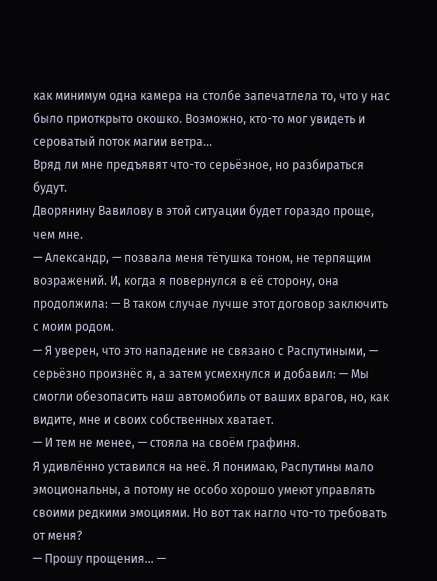как минимум одна камера на столбе запечатлела то, что у нас было приоткрыто окошко. Возможно, кто-то мог увидеть и сероватый поток магии ветра…
Вряд ли мне предъявят что-то серьёзное, но разбираться будут.
Дворянину Вавилову в этой ситуации будет гораздо проще, чем мне.
— Александр, — позвала меня тётушка тоном, не терпящим возражений. И, когда я повернулся в её сторону, она продолжила: — В таком случае лучше этот договор заключить с моим родом.
— Я уверен, что это нападение не связано с Распутиными, — серьёзно произнёс я, а затем усмехнулся и добавил: — Мы смогли обезопасить наш автомобиль от ваших врагов, но, как видите, мне и своих собственных хватает.
— И тем не менее, — стояла на своём графиня.
Я удивлённо уставился на неё. Я понимаю, Распутины мало эмоциональны, а потому не особо хорошо умеют управлять своими редкими эмоциями. Но вот так нагло что-то требовать от меня?
— Прошу прощения… —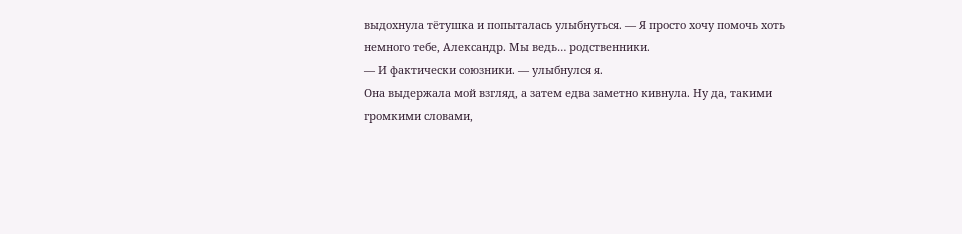выдохнула тётушка и попыталась улыбнуться. — Я просто хочу помочь хоть немного тебе, Александр. Мы ведь… родственники.
— И фактически союзники. — улыбнулся я.
Она выдержала мой взгляд, а затем едва заметно кивнула. Ну да, такими громкими словами,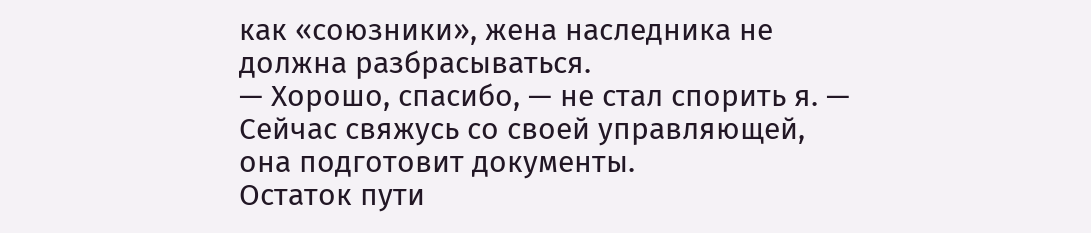как «союзники», жена наследника не должна разбрасываться.
— Хорошо, спасибо, — не стал спорить я. — Сейчас свяжусь со своей управляющей, она подготовит документы.
Остаток пути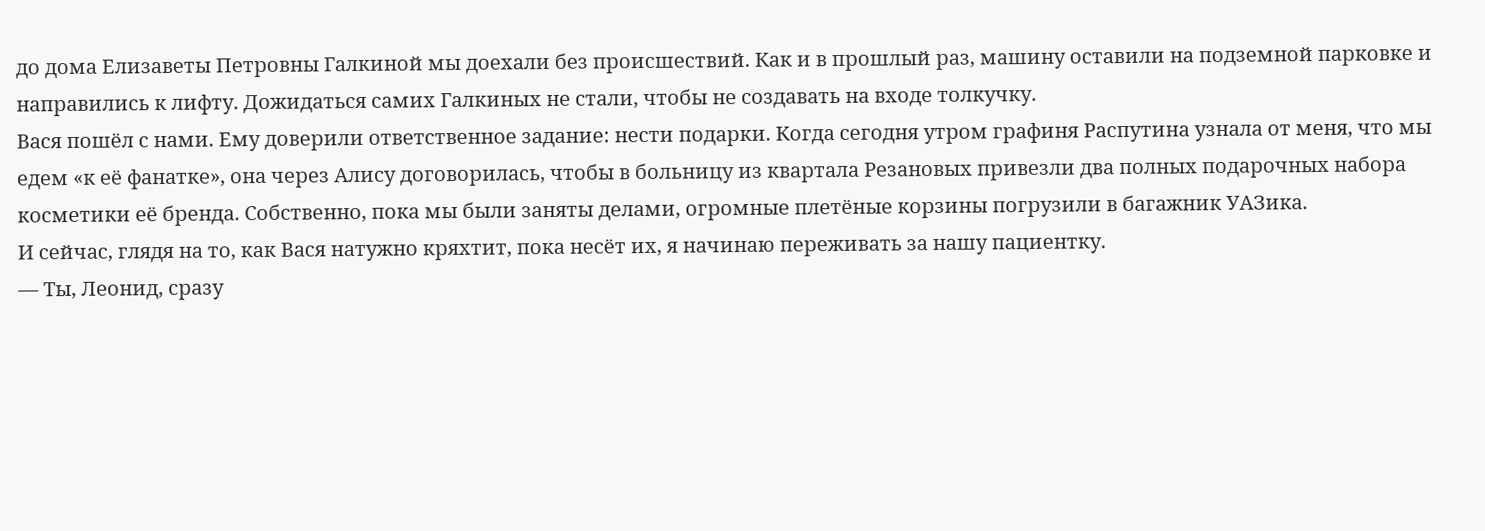до дома Елизаветы Петровны Галкиной мы доехали без происшествий. Как и в прошлый раз, машину оставили на подземной парковке и направились к лифту. Дожидаться самих Галкиных не стали, чтобы не создавать на входе толкучку.
Вася пошёл с нами. Ему доверили ответственное задание: нести подарки. Когда сегодня утром графиня Распутина узнала от меня, что мы едем «к её фанатке», она через Алису договорилась, чтобы в больницу из квартала Резановых привезли два полных подарочных набора косметики её бренда. Собственно, пока мы были заняты делами, огромные плетёные корзины погрузили в багажник УАЗика.
И сейчас, глядя на то, как Вася натужно кряхтит, пока несёт их, я начинаю переживать за нашу пациентку.
— Ты, Леонид, сразу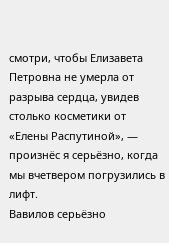смотри, чтобы Елизавета Петровна не умерла от разрыва сердца, увидев столько косметики от «Елены Распутиной», — произнёс я серьёзно, когда мы вчетвером погрузились в лифт.
Вавилов серьёзно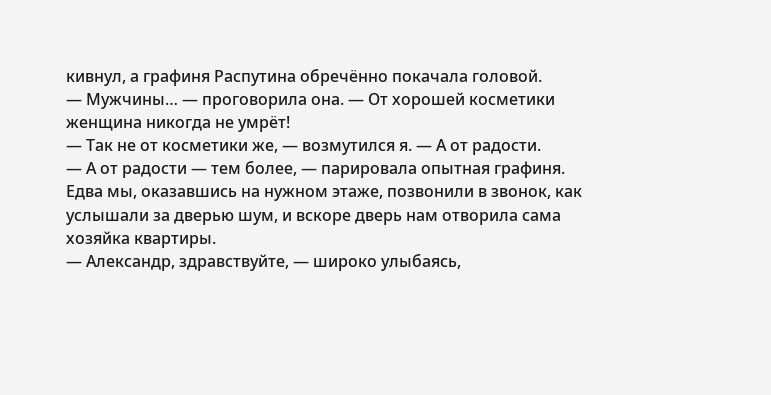кивнул, а графиня Распутина обречённо покачала головой.
— Мужчины… — проговорила она. — От хорошей косметики женщина никогда не умрёт!
— Так не от косметики же, — возмутился я. — А от радости.
— А от радости — тем более, — парировала опытная графиня.
Едва мы, оказавшись на нужном этаже, позвонили в звонок, как услышали за дверью шум, и вскоре дверь нам отворила сама хозяйка квартиры.
— Александр, здравствуйте, — широко улыбаясь,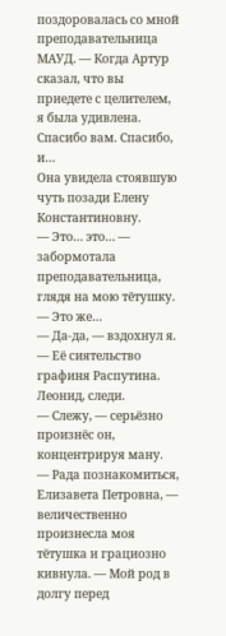поздоровалась со мной преподавательница МАУД. — Когда Артур сказал, что вы приедете с целителем, я была удивлена. Спасибо вам. Спасибо, и…
Она увидела стоявшую чуть позади Елену Константиновну.
— Это… это… — забормотала преподавательница, глядя на мою тётушку. — Это же…
— Да-да, — вздохнул я. — Её сиятельство графиня Распутина. Леонид, следи.
— Слежу, — серьёзно произнёс он, концентрируя ману.
— Рада познакомиться, Елизавета Петровна, — величественно произнесла моя тётушка и грациозно кивнула. — Мой род в долгу перед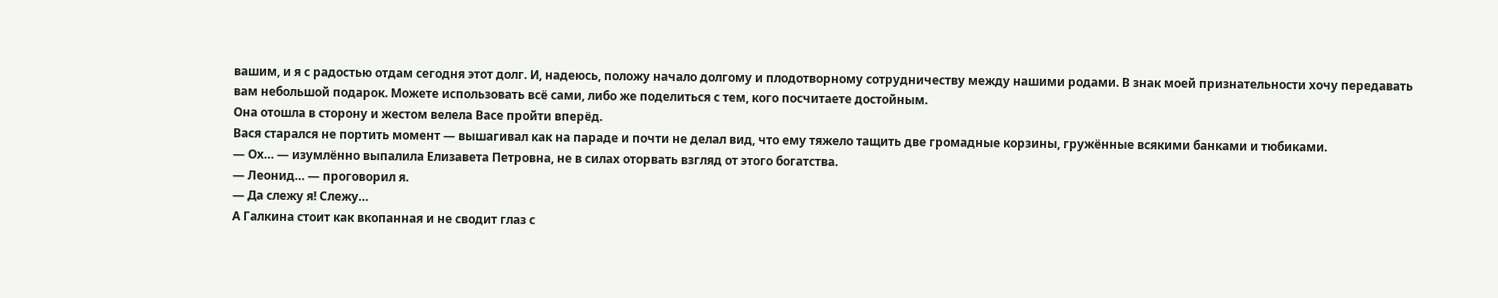вашим, и я с радостью отдам сегодня этот долг. И, надеюсь, положу начало долгому и плодотворному сотрудничеству между нашими родами. В знак моей признательности хочу передавать вам небольшой подарок. Можете использовать всё сами, либо же поделиться с тем, кого посчитаете достойным.
Она отошла в сторону и жестом велела Васе пройти вперёд.
Вася старался не портить момент — вышагивал как на параде и почти не делал вид, что ему тяжело тащить две громадные корзины, гружённые всякими банками и тюбиками.
— Ох… — изумлённо выпалила Елизавета Петровна, не в силах оторвать взгляд от этого богатства.
— Леонид… — проговорил я.
— Да слежу я! Слежу…
А Галкина стоит как вкопанная и не сводит глаз с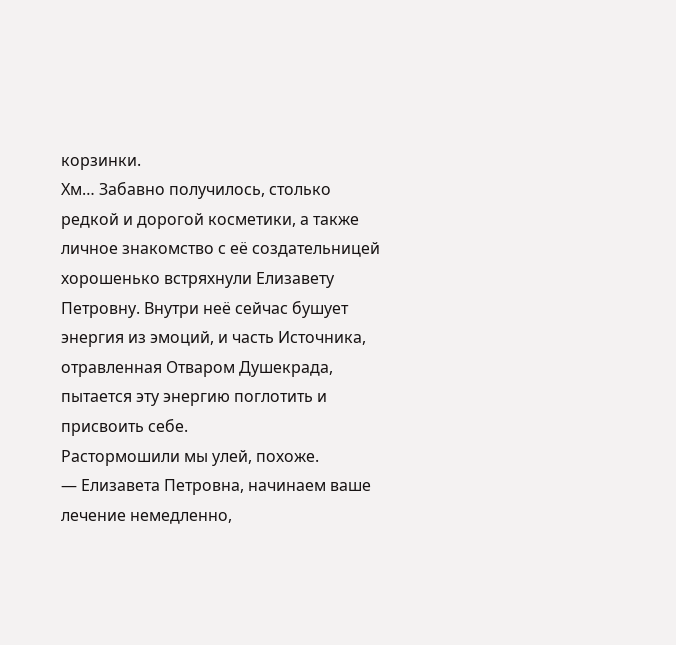корзинки.
Хм… Забавно получилось, столько редкой и дорогой косметики, а также личное знакомство с её создательницей хорошенько встряхнули Елизавету Петровну. Внутри неё сейчас бушует энергия из эмоций, и часть Источника, отравленная Отваром Душекрада, пытается эту энергию поглотить и присвоить себе.
Растормошили мы улей, похоже.
— Елизавета Петровна, начинаем ваше лечение немедленно,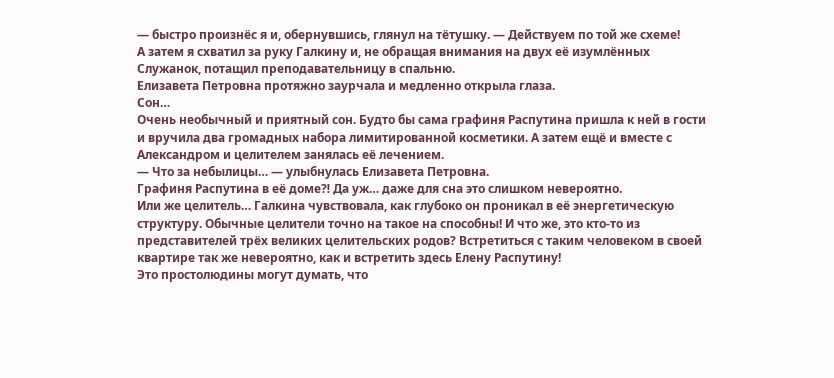— быстро произнёс я и, обернувшись, глянул на тётушку. — Действуем по той же схеме!
А затем я схватил за руку Галкину и, не обращая внимания на двух её изумлённых Служанок, потащил преподавательницу в спальню.
Елизавета Петровна протяжно заурчала и медленно открыла глаза.
Сон…
Очень необычный и приятный сон. Будто бы сама графиня Распутина пришла к ней в гости и вручила два громадных набора лимитированной косметики. А затем ещё и вместе с Александром и целителем занялась её лечением.
— Что за небылицы… — улыбнулась Елизавета Петровна.
Графиня Распутина в её доме⁈ Да уж… даже для сна это слишком невероятно.
Или же целитель… Галкина чувствовала, как глубоко он проникал в её энергетическую структуру. Обычные целители точно на такое на способны! И что же, это кто-то из представителей трёх великих целительских родов? Встретиться с таким человеком в своей квартире так же невероятно, как и встретить здесь Елену Распутину!
Это простолюдины могут думать, что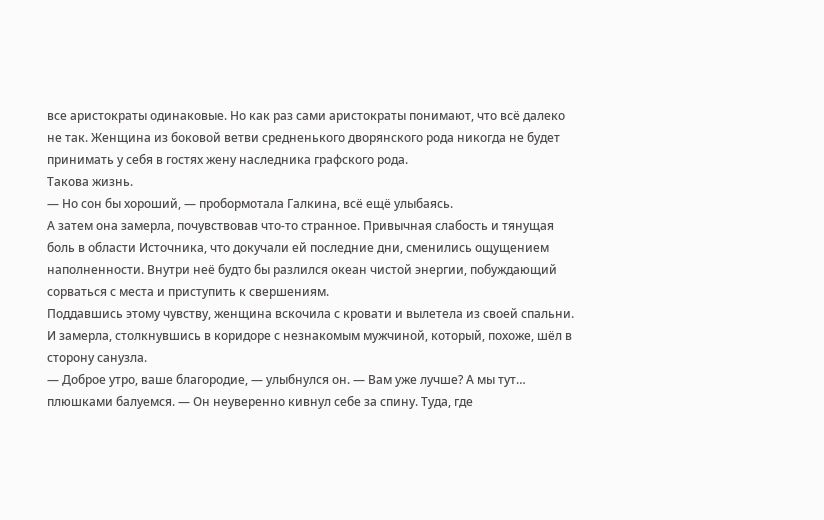все аристократы одинаковые. Но как раз сами аристократы понимают, что всё далеко не так. Женщина из боковой ветви средненького дворянского рода никогда не будет принимать у себя в гостях жену наследника графского рода.
Такова жизнь.
— Но сон бы хороший, — пробормотала Галкина, всё ещё улыбаясь.
А затем она замерла, почувствовав что-то странное. Привычная слабость и тянущая боль в области Источника, что докучали ей последние дни, сменились ощущением наполненности. Внутри неё будто бы разлился океан чистой энергии, побуждающий сорваться с места и приступить к свершениям.
Поддавшись этому чувству, женщина вскочила с кровати и вылетела из своей спальни.
И замерла, столкнувшись в коридоре с незнакомым мужчиной, который, похоже, шёл в сторону санузла.
— Доброе утро, ваше благородие, — улыбнулся он. — Вам уже лучше? А мы тут… плюшками балуемся. — Он неуверенно кивнул себе за спину. Туда, где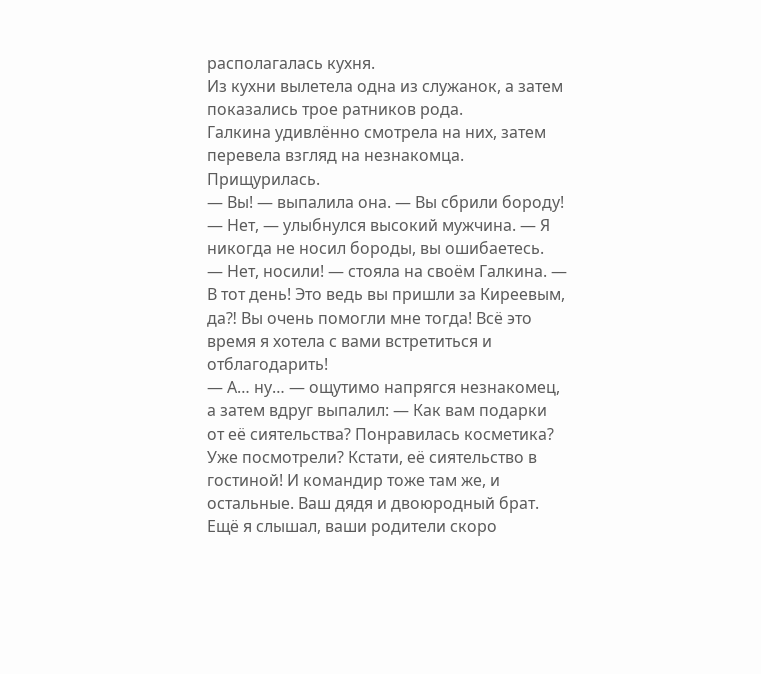располагалась кухня.
Из кухни вылетела одна из служанок, а затем показались трое ратников рода.
Галкина удивлённо смотрела на них, затем перевела взгляд на незнакомца. Прищурилась.
— Вы! — выпалила она. — Вы сбрили бороду!
— Нет, — улыбнулся высокий мужчина. — Я никогда не носил бороды, вы ошибаетесь.
— Нет, носили! — стояла на своём Галкина. — В тот день! Это ведь вы пришли за Киреевым, да⁈ Вы очень помогли мне тогда! Всё это время я хотела с вами встретиться и отблагодарить!
— А… ну… — ощутимо напрягся незнакомец, а затем вдруг выпалил: — Как вам подарки от её сиятельства? Понравилась косметика? Уже посмотрели? Кстати, её сиятельство в гостиной! И командир тоже там же, и остальные. Ваш дядя и двоюродный брат. Ещё я слышал, ваши родители скоро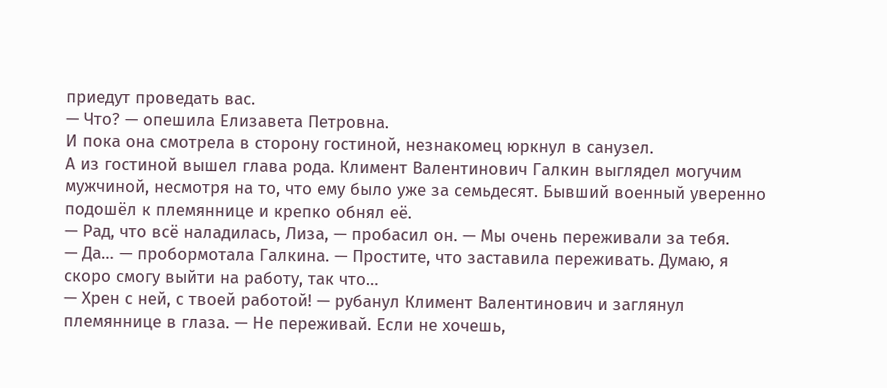приедут проведать вас.
— Что? — опешила Елизавета Петровна.
И пока она смотрела в сторону гостиной, незнакомец юркнул в санузел.
А из гостиной вышел глава рода. Климент Валентинович Галкин выглядел могучим мужчиной, несмотря на то, что ему было уже за семьдесят. Бывший военный уверенно подошёл к племяннице и крепко обнял её.
— Рад, что всё наладилась, Лиза, — пробасил он. — Мы очень переживали за тебя.
— Да… — пробормотала Галкина. — Простите, что заставила переживать. Думаю, я скоро смогу выйти на работу, так что…
— Хрен с ней, с твоей работой! — рубанул Климент Валентинович и заглянул племяннице в глаза. — Не переживай. Если не хочешь,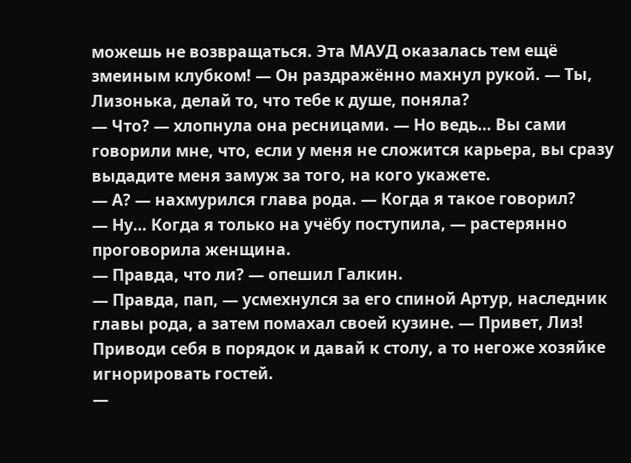можешь не возвращаться. Эта МАУД оказалась тем ещё змеиным клубком! — Он раздражённо махнул рукой. — Ты, Лизонька, делай то, что тебе к душе, поняла?
— Что? — хлопнула она ресницами. — Но ведь… Вы сами говорили мне, что, если у меня не сложится карьера, вы сразу выдадите меня замуж за того, на кого укажете.
— А? — нахмурился глава рода. — Когда я такое говорил?
— Ну… Когда я только на учёбу поступила, — растерянно проговорила женщина.
— Правда, что ли? — опешил Галкин.
— Правда, пап, — усмехнулся за его спиной Артур, наследник главы рода, а затем помахал своей кузине. — Привет, Лиз! Приводи себя в порядок и давай к столу, а то негоже хозяйке игнорировать гостей.
—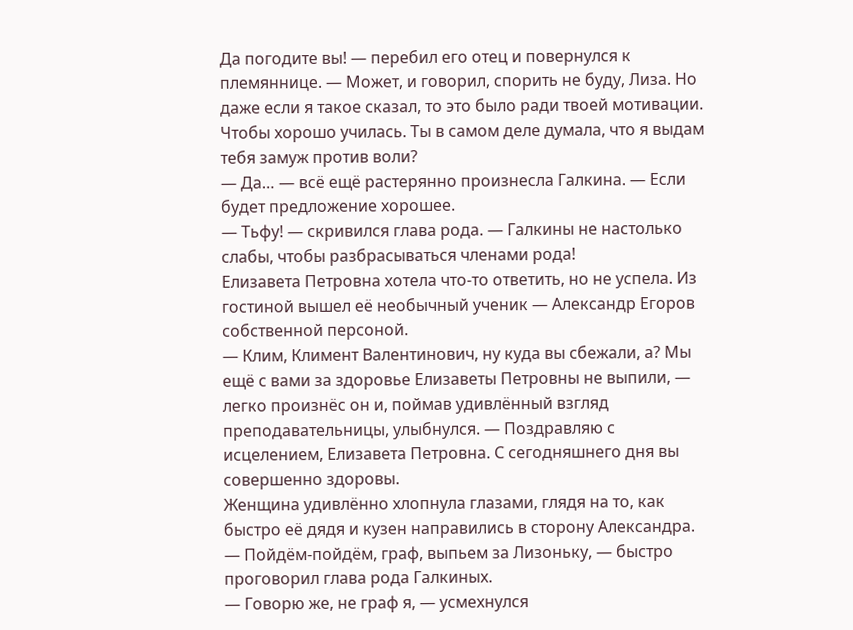Да погодите вы! — перебил его отец и повернулся к племяннице. — Может, и говорил, спорить не буду, Лиза. Но даже если я такое сказал, то это было ради твоей мотивации. Чтобы хорошо училась. Ты в самом деле думала, что я выдам тебя замуж против воли?
— Да… — всё ещё растерянно произнесла Галкина. — Если будет предложение хорошее.
— Тьфу! — скривился глава рода. — Галкины не настолько слабы, чтобы разбрасываться членами рода!
Елизавета Петровна хотела что-то ответить, но не успела. Из гостиной вышел её необычный ученик — Александр Егоров собственной персоной.
— Клим, Климент Валентинович, ну куда вы сбежали, а? Мы ещё с вами за здоровье Елизаветы Петровны не выпили, — легко произнёс он и, поймав удивлённый взгляд преподавательницы, улыбнулся. — Поздравляю с исцелением, Елизавета Петровна. С сегодняшнего дня вы совершенно здоровы.
Женщина удивлённо хлопнула глазами, глядя на то, как быстро её дядя и кузен направились в сторону Александра.
— Пойдём-пойдём, граф, выпьем за Лизоньку, — быстро проговорил глава рода Галкиных.
— Говорю же, не граф я, — усмехнулся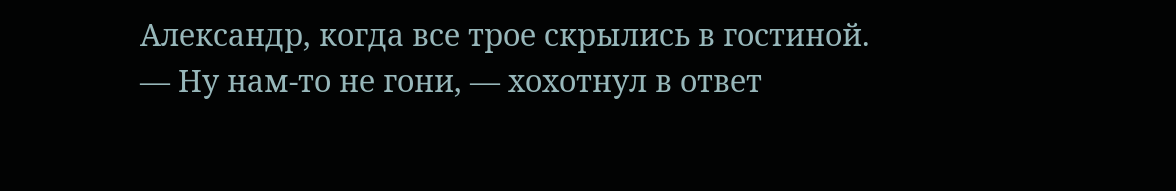Александр, когда все трое скрылись в гостиной.
— Ну нам-то не гони, — хохотнул в ответ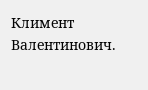Климент Валентинович.